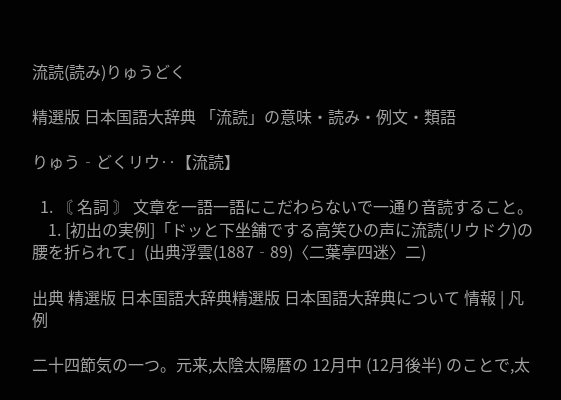流読(読み)りゅうどく

精選版 日本国語大辞典 「流読」の意味・読み・例文・類語

りゅう‐どくリウ‥【流読】

  1. 〘 名詞 〙 文章を一語一語にこだわらないで一通り音読すること。
    1. [初出の実例]「ドッと下坐舗でする高笑ひの声に流読(リウドク)の腰を折られて」(出典浮雲(1887‐89)〈二葉亭四迷〉二)

出典 精選版 日本国語大辞典精選版 日本国語大辞典について 情報 | 凡例

二十四節気の一つ。元来,太陰太陽暦の 12月中 (12月後半) のことで,太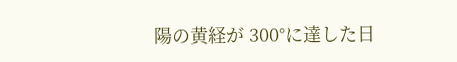陽の黄経が 300°に達した日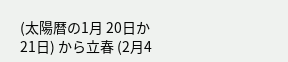(太陽暦の1月 20日か 21日) から立春 (2月4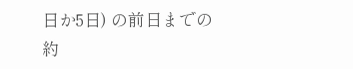日か5日) の前日までの約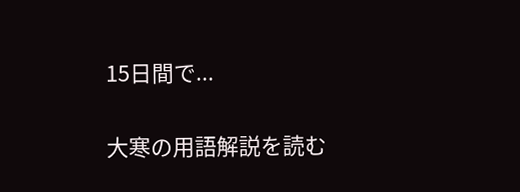15日間で...

大寒の用語解説を読む